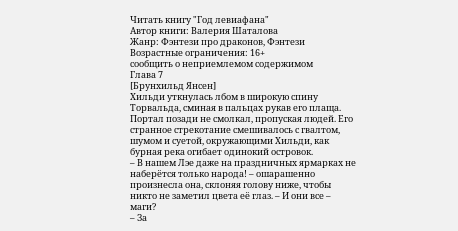Читать книгу "Год левиафана"
Автор книги: Валерия Шаталова
Жанр: Фэнтези про драконов, Фэнтези
Возрастные ограничения: 16+
сообщить о неприемлемом содержимом
Глава 7
[Брунхильд Янсен]
Хильди уткнулась лбом в широкую спину Торвальда, сминая в пальцах рукав его плаща. Портал позади не смолкал, пропуская людей. Его странное стрекотание смешивалось с гвалтом, шумом и суетой, окружающими Хильди, как бурная река огибает одинокий островок.
– В нашем Лэе даже на праздничных ярмарках не наберётся только народа! – ошарашенно произнесла она, склоняя голову ниже, чтобы никто не заметил цвета её глаз. – И они все – маги?
– За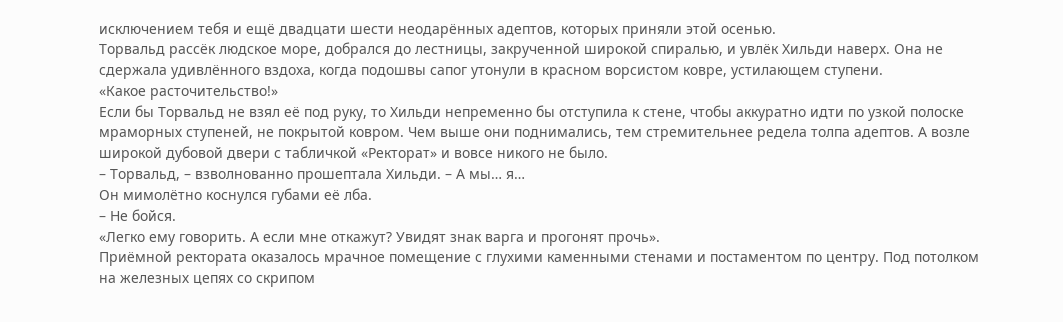исключением тебя и ещё двадцати шести неодарённых адептов, которых приняли этой осенью.
Торвальд рассёк людское море, добрался до лестницы, закрученной широкой спиралью, и увлёк Хильди наверх. Она не сдержала удивлённого вздоха, когда подошвы сапог утонули в красном ворсистом ковре, устилающем ступени.
«Какое расточительство!»
Если бы Торвальд не взял её под руку, то Хильди непременно бы отступила к стене, чтобы аккуратно идти по узкой полоске мраморных ступеней, не покрытой ковром. Чем выше они поднимались, тем стремительнее редела толпа адептов. А возле широкой дубовой двери с табличкой «Ректорат» и вовсе никого не было.
– Торвальд, – взволнованно прошептала Хильди. – А мы… я…
Он мимолётно коснулся губами её лба.
– Не бойся.
«Легко ему говорить. А если мне откажут? Увидят знак варга и прогонят прочь».
Приёмной ректората оказалось мрачное помещение с глухими каменными стенами и постаментом по центру. Под потолком на железных цепях со скрипом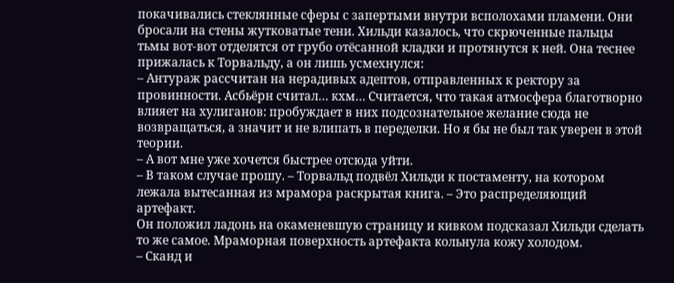покачивались стеклянные сферы с запертыми внутри всполохами пламени. Они бросали на стены жутковатые тени. Хильди казалось, что скрюченные пальцы тьмы вот-вот отделятся от грубо отёсанной кладки и протянутся к ней. Она теснее прижалась к Торвальду, а он лишь усмехнулся:
– Антураж рассчитан на нерадивых адептов, отправленных к ректору за провинности. Асбьёрн считал… кхм… Считается, что такая атмосфера благотворно влияет на хулиганов: пробуждает в них подсознательное желание сюда не возвращаться, а значит и не влипать в переделки. Но я бы не был так уверен в этой теории.
– А вот мне уже хочется быстрее отсюда уйти.
– В таком случае прошу. – Торвальд подвёл Хильди к постаменту, на котором лежала вытесанная из мрамора раскрытая книга. – Это распределяющий артефакт.
Он положил ладонь на окаменевшую страницу и кивком подсказал Хильди сделать то же самое. Мраморная поверхность артефакта кольнула кожу холодом.
– Сканд и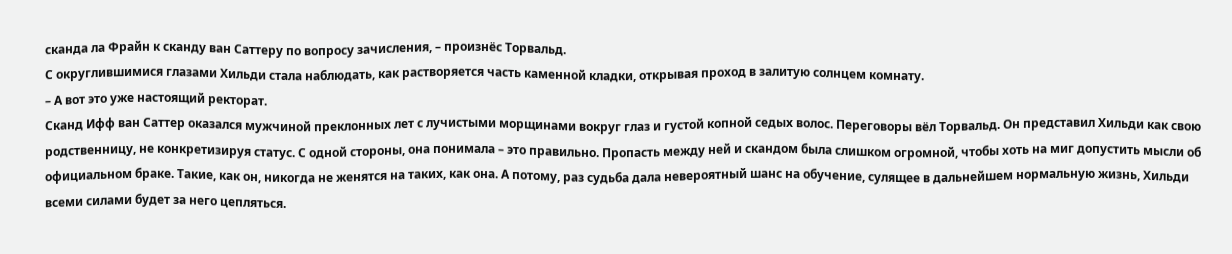сканда ла Фрайн к сканду ван Саттеру по вопросу зачисления, – произнёс Торвальд.
С округлившимися глазами Хильди стала наблюдать, как растворяется часть каменной кладки, открывая проход в залитую солнцем комнату.
– А вот это уже настоящий ректорат.
Сканд Ифф ван Саттер оказался мужчиной преклонных лет с лучистыми морщинами вокруг глаз и густой копной седых волос. Переговоры вёл Торвальд. Он представил Хильди как свою родственницу, не конкретизируя статус. С одной стороны, она понимала – это правильно. Пропасть между ней и скандом была слишком огромной, чтобы хоть на миг допустить мысли об официальном браке. Такие, как он, никогда не женятся на таких, как она. А потому, раз судьба дала невероятный шанс на обучение, сулящее в дальнейшем нормальную жизнь, Хильди всеми силами будет за него цепляться.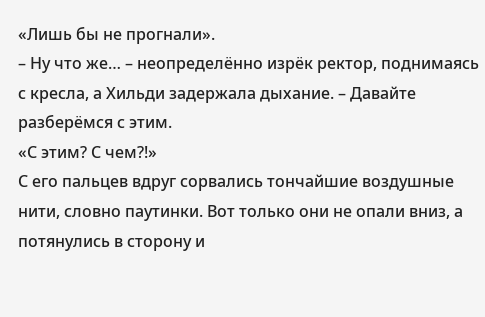«Лишь бы не прогнали».
– Ну что же… – неопределённо изрёк ректор, поднимаясь с кресла, а Хильди задержала дыхание. – Давайте разберёмся с этим.
«С этим? С чем?!»
С его пальцев вдруг сорвались тончайшие воздушные нити, словно паутинки. Вот только они не опали вниз, а потянулись в сторону и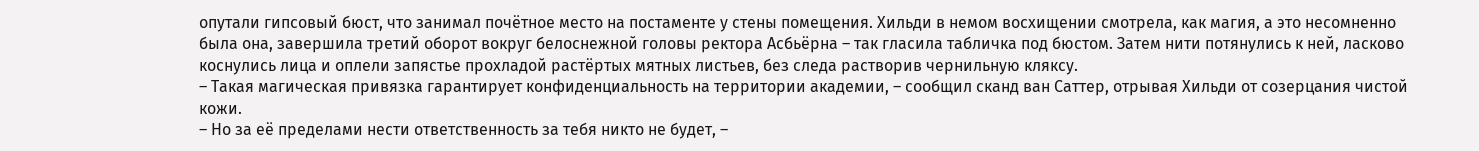опутали гипсовый бюст, что занимал почётное место на постаменте у стены помещения. Хильди в немом восхищении смотрела, как магия, а это несомненно была она, завершила третий оборот вокруг белоснежной головы ректора Асбьёрна – так гласила табличка под бюстом. Затем нити потянулись к ней, ласково коснулись лица и оплели запястье прохладой растёртых мятных листьев, без следа растворив чернильную кляксу.
– Такая магическая привязка гарантирует конфиденциальность на территории академии, – сообщил сканд ван Саттер, отрывая Хильди от созерцания чистой кожи.
– Но за её пределами нести ответственность за тебя никто не будет, –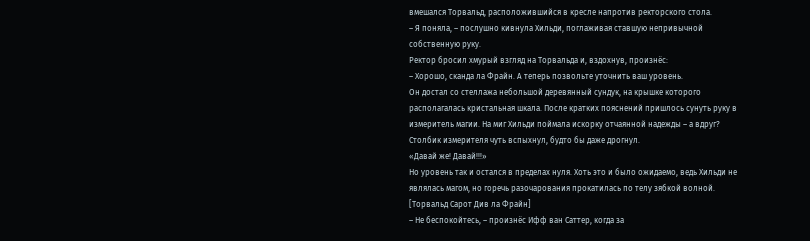вмешался Торвальд, расположившийся в кресле напротив ректорского стола.
– Я поняла, – послушно кивнула Хильди, поглаживая ставшую непривычной собственную руку.
Ректор бросил хмурый взгляд на Торвальда и, вздохнув, произнёс:
– Хорошо, сканда ла Фрайн. А теперь позвольте уточнить ваш уровень.
Он достал со стеллажа небольшой деревянный сундук, на крышке которого располагалась кристальная шкала. После кратких пояснений пришлось сунуть руку в измеритель магии. На миг Хильди поймала искорку отчаянной надежды – а вдруг?
Столбик измерителя чуть вспыхнул, будто бы даже дрогнул.
«Давай же! Давай!!!»
Но уровень так и остался в пределах нуля. Хоть это и было ожидаемо, ведь Хильди не являлась магом, но горечь разочарования прокатилась по телу зябкой волной.
[Торвальд Сарот Див ла Фрайн]
– Не беспокойтесь, – произнёс Ифф ван Саттер, когда за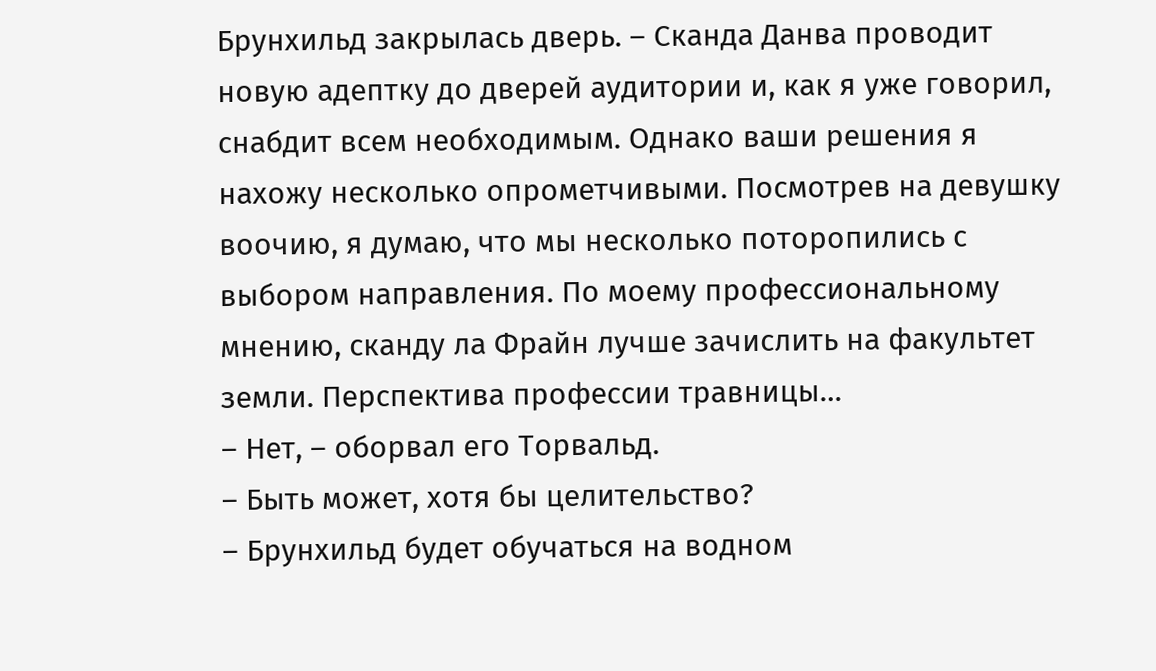Брунхильд закрылась дверь. – Сканда Данва проводит новую адептку до дверей аудитории и, как я уже говорил, снабдит всем необходимым. Однако ваши решения я нахожу несколько опрометчивыми. Посмотрев на девушку воочию, я думаю, что мы несколько поторопились с выбором направления. По моему профессиональному мнению, сканду ла Фрайн лучше зачислить на факультет земли. Перспектива профессии травницы…
– Нет, – оборвал его Торвальд.
– Быть может, хотя бы целительство?
– Брунхильд будет обучаться на водном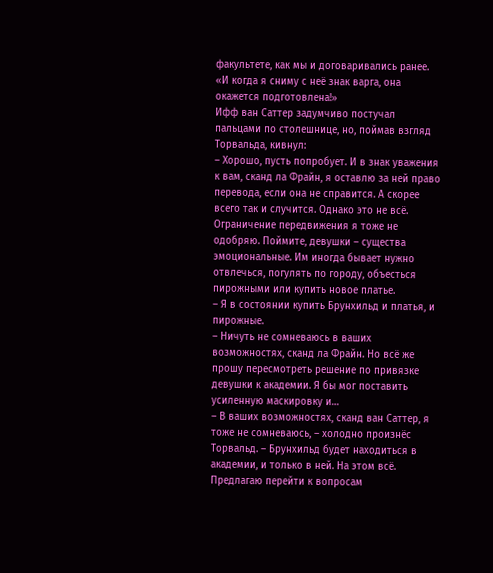факультете, как мы и договаривались ранее.
«И когда я сниму с неё знак варга, она окажется подготовлена!»
Ифф ван Саттер задумчиво постучал пальцами по столешнице, но, поймав взгляд Торвальда, кивнул:
– Хорошо, пусть попробует. И в знак уважения к вам, сканд ла Фрайн, я оставлю за ней право перевода, если она не справится. А скорее всего так и случится. Однако это не всё. Ограничение передвижения я тоже не одобряю. Поймите, девушки – существа эмоциональные. Им иногда бывает нужно отвлечься, погулять по городу, объесться пирожными или купить новое платье.
– Я в состоянии купить Брунхильд и платья, и пирожные.
– Ничуть не сомневаюсь в ваших возможностях, сканд ла Фрайн. Но всё же прошу пересмотреть решение по привязке девушки к академии. Я бы мог поставить усиленную маскировку и…
– В ваших возможностях, сканд ван Саттер, я тоже не сомневаюсь, – холодно произнёс Торвальд. – Брунхильд будет находиться в академии, и только в ней. На этом всё. Предлагаю перейти к вопросам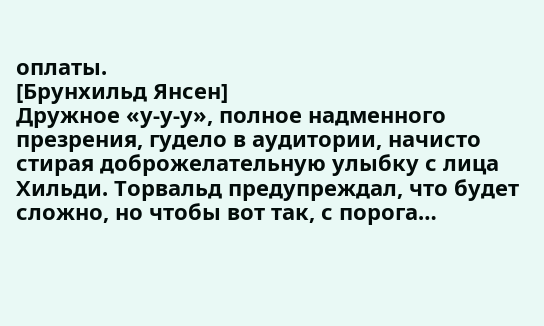оплаты.
[Брунхильд Янсен]
Дружное «у-у-у», полное надменного презрения, гудело в аудитории, начисто стирая доброжелательную улыбку с лица Хильди. Торвальд предупреждал, что будет сложно, но чтобы вот так, с порога…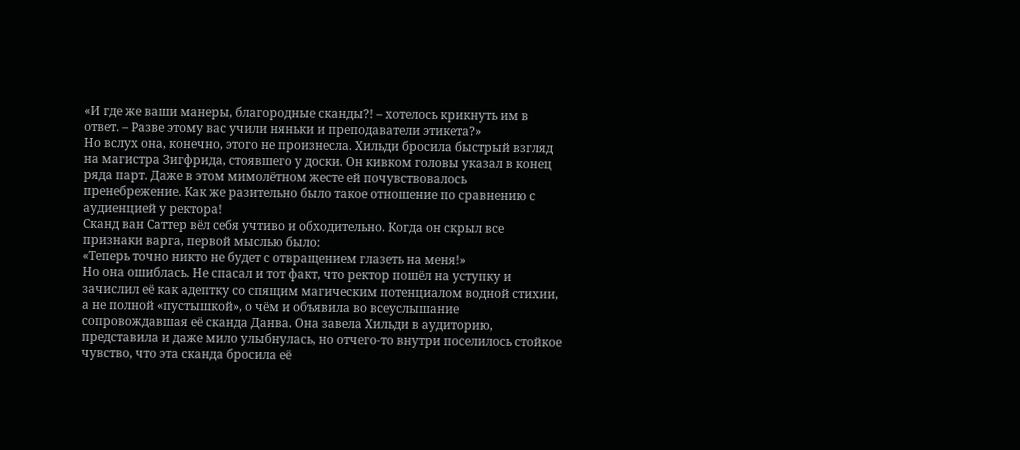«И где же ваши манеры, благородные сканды?! – хотелось крикнуть им в ответ. – Разве этому вас учили няньки и преподаватели этикета?»
Но вслух она, конечно, этого не произнесла. Хильди бросила быстрый взгляд на магистра Зигфрида, стоявшего у доски. Он кивком головы указал в конец ряда парт. Даже в этом мимолётном жесте ей почувствовалось пренебрежение. Как же разительно было такое отношение по сравнению с аудиенцией у ректора!
Сканд ван Саттер вёл себя учтиво и обходительно. Когда он скрыл все признаки варга, первой мыслью было:
«Теперь точно никто не будет с отвращением глазеть на меня!»
Но она ошиблась. Не спасал и тот факт, что ректор пошёл на уступку и зачислил её как адептку со спящим магическим потенциалом водной стихии, а не полной «пустышкой», о чём и объявила во всеуслышание сопровождавшая её сканда Данва. Она завела Хильди в аудиторию, представила и даже мило улыбнулась, но отчего-то внутри поселилось стойкое чувство, что эта сканда бросила её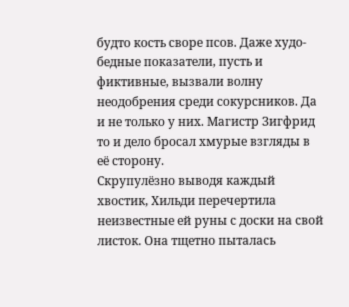будто кость своре псов. Даже худо-бедные показатели, пусть и фиктивные, вызвали волну неодобрения среди сокурсников. Да и не только у них. Магистр Зигфрид то и дело бросал хмурые взгляды в её сторону.
Скрупулёзно выводя каждый хвостик, Хильди перечертила неизвестные ей руны с доски на свой листок. Она тщетно пыталась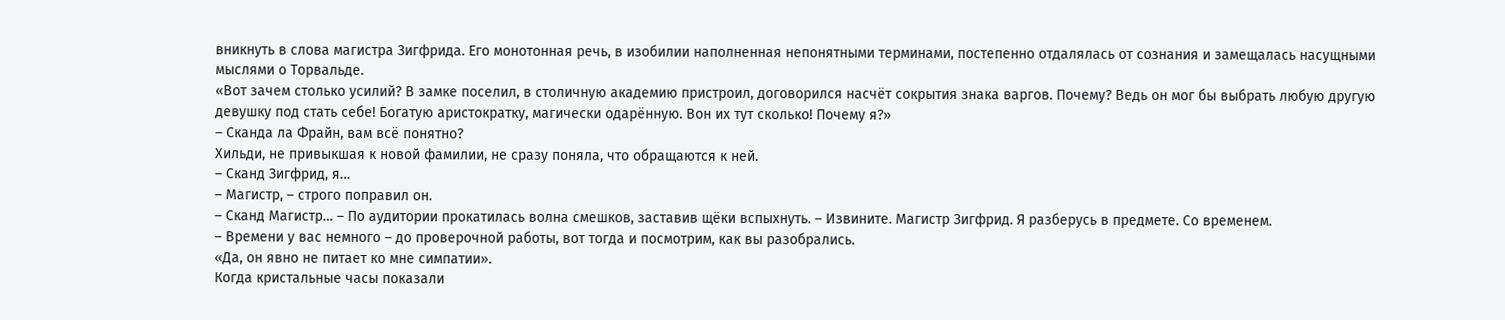вникнуть в слова магистра Зигфрида. Его монотонная речь, в изобилии наполненная непонятными терминами, постепенно отдалялась от сознания и замещалась насущными мыслями о Торвальде.
«Вот зачем столько усилий? В замке поселил, в столичную академию пристроил, договорился насчёт сокрытия знака варгов. Почему? Ведь он мог бы выбрать любую другую девушку под стать себе! Богатую аристократку, магически одарённую. Вон их тут сколько! Почему я?»
– Сканда ла Фрайн, вам всё понятно?
Хильди, не привыкшая к новой фамилии, не сразу поняла, что обращаются к ней.
– Сканд Зигфрид, я…
– Магистр, – строго поправил он.
– Сканд Магистр… – По аудитории прокатилась волна смешков, заставив щёки вспыхнуть. – Извините. Магистр Зигфрид. Я разберусь в предмете. Со временем.
– Времени у вас немного – до проверочной работы, вот тогда и посмотрим, как вы разобрались.
«Да, он явно не питает ко мне симпатии».
Когда кристальные часы показали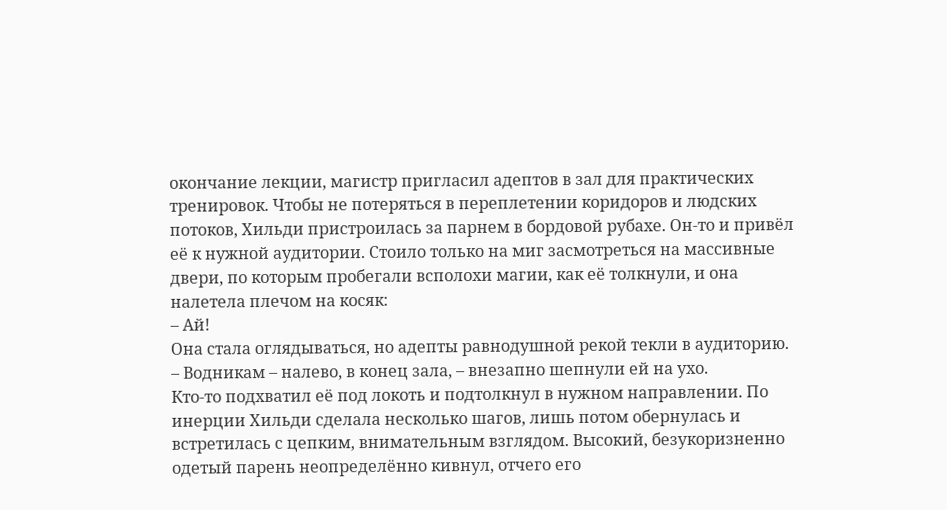окончание лекции, магистр пригласил адептов в зал для практических тренировок. Чтобы не потеряться в переплетении коридоров и людских потоков, Хильди пристроилась за парнем в бордовой рубахе. Он-то и привёл её к нужной аудитории. Стоило только на миг засмотреться на массивные двери, по которым пробегали всполохи магии, как её толкнули, и она налетела плечом на косяк:
– Ай!
Она стала оглядываться, но адепты равнодушной рекой текли в аудиторию.
– Водникам – налево, в конец зала, – внезапно шепнули ей на ухо.
Кто-то подхватил её под локоть и подтолкнул в нужном направлении. По инерции Хильди сделала несколько шагов, лишь потом обернулась и встретилась с цепким, внимательным взглядом. Высокий, безукоризненно одетый парень неопределённо кивнул, отчего его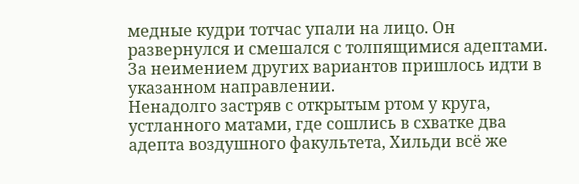медные кудри тотчас упали на лицо. Он развернулся и смешался с толпящимися адептами. За неимением других вариантов пришлось идти в указанном направлении.
Ненадолго застряв с открытым ртом у круга, устланного матами, где сошлись в схватке два адепта воздушного факультета, Хильди всё же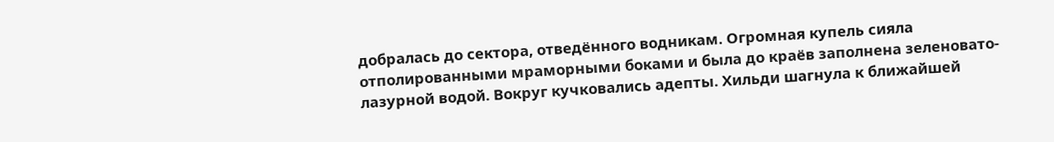добралась до сектора, отведённого водникам. Огромная купель сияла отполированными мраморными боками и была до краёв заполнена зеленовато-лазурной водой. Вокруг кучковались адепты. Хильди шагнула к ближайшей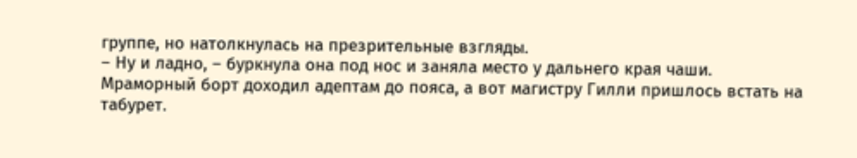группе, но натолкнулась на презрительные взгляды.
– Ну и ладно, – буркнула она под нос и заняла место у дальнего края чаши.
Мраморный борт доходил адептам до пояса, а вот магистру Гилли пришлось встать на табурет.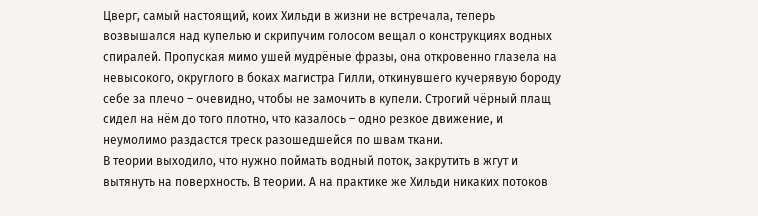Цверг, самый настоящий, коих Хильди в жизни не встречала, теперь возвышался над купелью и скрипучим голосом вещал о конструкциях водных спиралей. Пропуская мимо ушей мудрёные фразы, она откровенно глазела на невысокого, округлого в боках магистра Гилли, откинувшего кучерявую бороду себе за плечо – очевидно, чтобы не замочить в купели. Строгий чёрный плащ сидел на нём до того плотно, что казалось – одно резкое движение, и неумолимо раздастся треск разошедшейся по швам ткани.
В теории выходило, что нужно поймать водный поток, закрутить в жгут и вытянуть на поверхность. В теории. А на практике же Хильди никаких потоков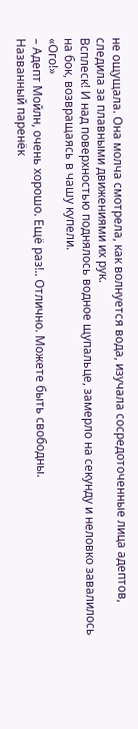не ощущала. Она молча смотрела, как волнуется вода, изучала сосредоточенные лица адептов, следила за плавными движениями их рук.
Всплеск! И над поверхностью поднялось водное щупальце, замерло на секунду и неловко завалилось на бок, возвращаясь в чашу купели.
«Ого!»
– Адепт Мойлн, очень хорошо. Ещё раз!.. Отлично. Можете быть свободны.
Названный паренёк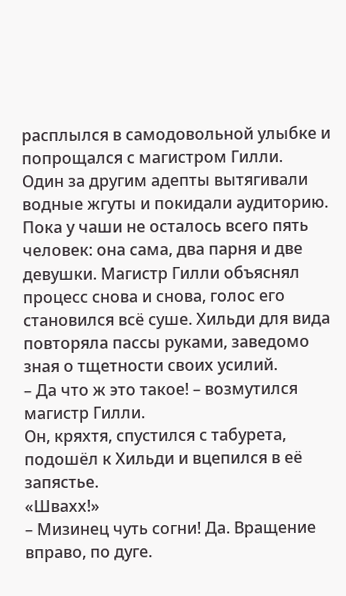расплылся в самодовольной улыбке и попрощался с магистром Гилли.
Один за другим адепты вытягивали водные жгуты и покидали аудиторию. Пока у чаши не осталось всего пять человек: она сама, два парня и две девушки. Магистр Гилли объяснял процесс снова и снова, голос его становился всё суше. Хильди для вида повторяла пассы руками, заведомо зная о тщетности своих усилий.
– Да что ж это такое! – возмутился магистр Гилли.
Он, кряхтя, спустился с табурета, подошёл к Хильди и вцепился в её запястье.
«Швахх!»
– Мизинец чуть согни! Да. Вращение вправо, по дуге.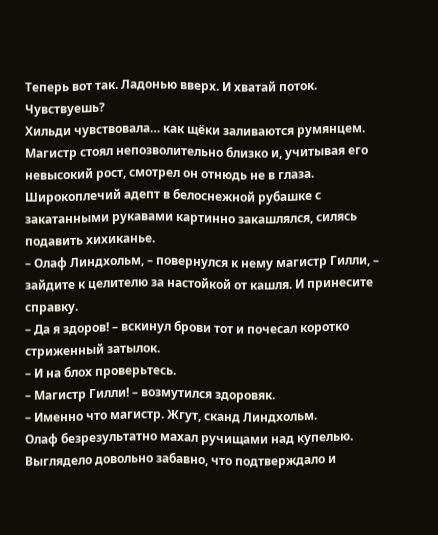Теперь вот так. Ладонью вверх. И хватай поток. Чувствуешь?
Хильди чувствовала… как щёки заливаются румянцем. Магистр стоял непозволительно близко и, учитывая его невысокий рост, смотрел он отнюдь не в глаза. Широкоплечий адепт в белоснежной рубашке с закатанными рукавами картинно закашлялся, силясь подавить хихиканье.
– Олаф Линдхольм, – повернулся к нему магистр Гилли, – зайдите к целителю за настойкой от кашля. И принесите справку.
– Да я здоров! – вскинул брови тот и почесал коротко стриженный затылок.
– И на блох проверьтесь.
– Магистр Гилли! – возмутился здоровяк.
– Именно что магистр. Жгут, сканд Линдхольм.
Олаф безрезультатно махал ручищами над купелью. Выглядело довольно забавно, что подтверждало и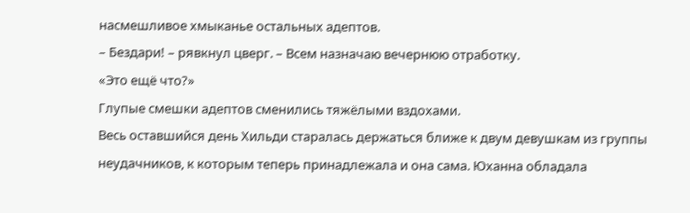насмешливое хмыканье остальных адептов.
– Бездари! – рявкнул цверг. – Всем назначаю вечернюю отработку.
«Это ещё что?»
Глупые смешки адептов сменились тяжёлыми вздохами.
Весь оставшийся день Хильди старалась держаться ближе к двум девушкам из группы неудачников, к которым теперь принадлежала и она сама. Юханна обладала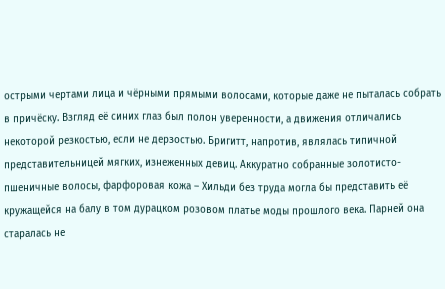острыми чертами лица и чёрными прямыми волосами, которые даже не пыталась собрать в причёску. Взгляд её синих глаз был полон уверенности, а движения отличались некоторой резкостью, если не дерзостью. Бригитт, напротив, являлась типичной представительницей мягких, изнеженных девиц. Аккуратно собранные золотисто-пшеничные волосы, фарфоровая кожа – Хильди без труда могла бы представить её кружащейся на балу в том дурацком розовом платье моды прошлого века. Парней она старалась не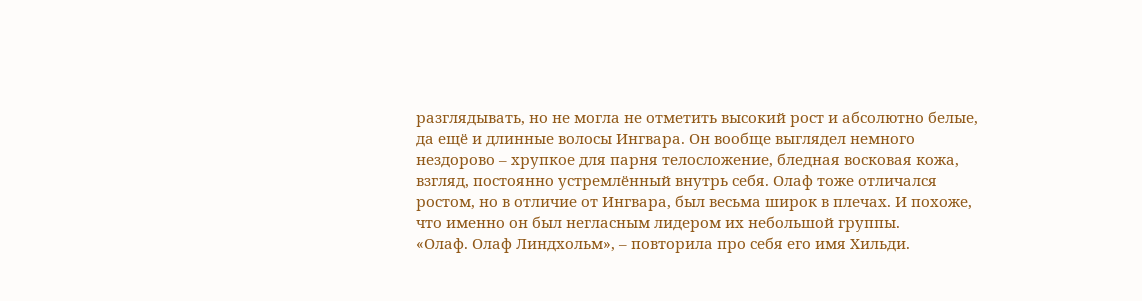разглядывать, но не могла не отметить высокий рост и абсолютно белые, да ещё и длинные волосы Ингвара. Он вообще выглядел немного нездорово – хрупкое для парня телосложение, бледная восковая кожа, взгляд, постоянно устремлённый внутрь себя. Олаф тоже отличался ростом, но в отличие от Ингвара, был весьма широк в плечах. И похоже, что именно он был негласным лидером их небольшой группы.
«Олаф. Олаф Линдхольм», – повторила про себя его имя Хильди.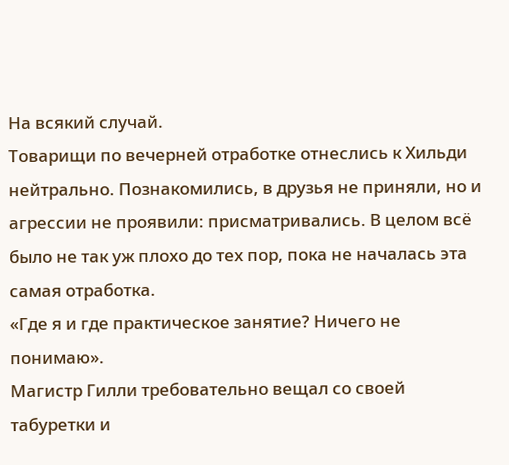На всякий случай.
Товарищи по вечерней отработке отнеслись к Хильди нейтрально. Познакомились, в друзья не приняли, но и агрессии не проявили: присматривались. В целом всё было не так уж плохо до тех пор, пока не началась эта самая отработка.
«Где я и где практическое занятие? Ничего не понимаю».
Магистр Гилли требовательно вещал со своей табуретки и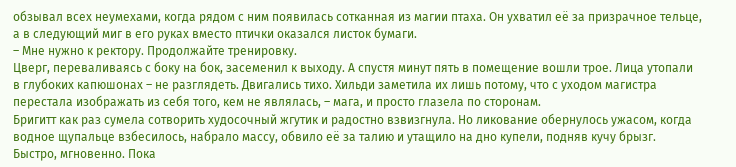обзывал всех неумехами, когда рядом с ним появилась сотканная из магии птаха. Он ухватил её за призрачное тельце, а в следующий миг в его руках вместо птички оказался листок бумаги.
– Мне нужно к ректору. Продолжайте тренировку.
Цверг, переваливаясь с боку на бок, засеменил к выходу. А спустя минут пять в помещение вошли трое. Лица утопали в глубоких капюшонах – не разглядеть. Двигались тихо. Хильди заметила их лишь потому, что с уходом магистра перестала изображать из себя того, кем не являлась, – мага, и просто глазела по сторонам.
Бригитт как раз сумела сотворить худосочный жгутик и радостно взвизгнула. Но ликование обернулось ужасом, когда водное щупальце взбесилось, набрало массу, обвило её за талию и утащило на дно купели, подняв кучу брызг. Быстро, мгновенно. Пока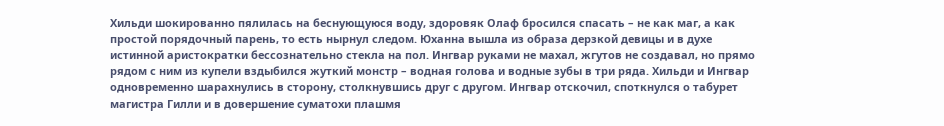Хильди шокированно пялилась на беснующуюся воду, здоровяк Олаф бросился спасать – не как маг, а как простой порядочный парень, то есть нырнул следом. Юханна вышла из образа дерзкой девицы и в духе истинной аристократки бессознательно стекла на пол. Ингвар руками не махал, жгутов не создавал, но прямо рядом с ним из купели вздыбился жуткий монстр – водная голова и водные зубы в три ряда. Хильди и Ингвар одновременно шарахнулись в сторону, столкнувшись друг с другом. Ингвар отскочил, споткнулся о табурет магистра Гилли и в довершение суматохи плашмя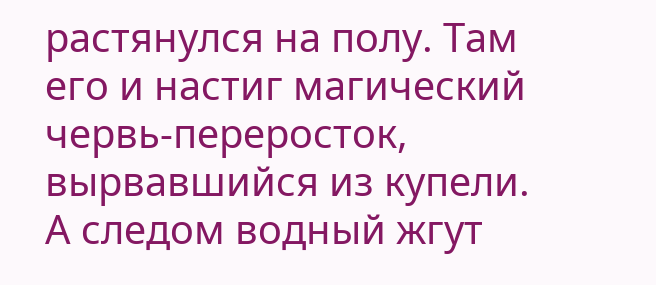растянулся на полу. Там его и настиг магический червь-переросток, вырвавшийся из купели.
А следом водный жгут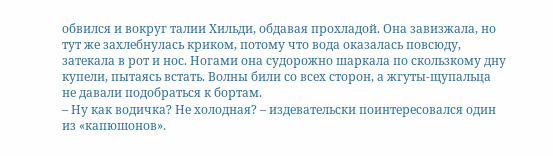обвился и вокруг талии Хильди, обдавая прохладой. Она завизжала, но тут же захлебнулась криком, потому что вода оказалась повсюду, затекала в рот и нос. Ногами она судорожно шаркала по скользкому дну купели, пытаясь встать. Волны били со всех сторон, а жгуты-щупальца не давали подобраться к бортам.
– Ну как водичка? Не холодная? – издевательски поинтересовался один из «капюшонов».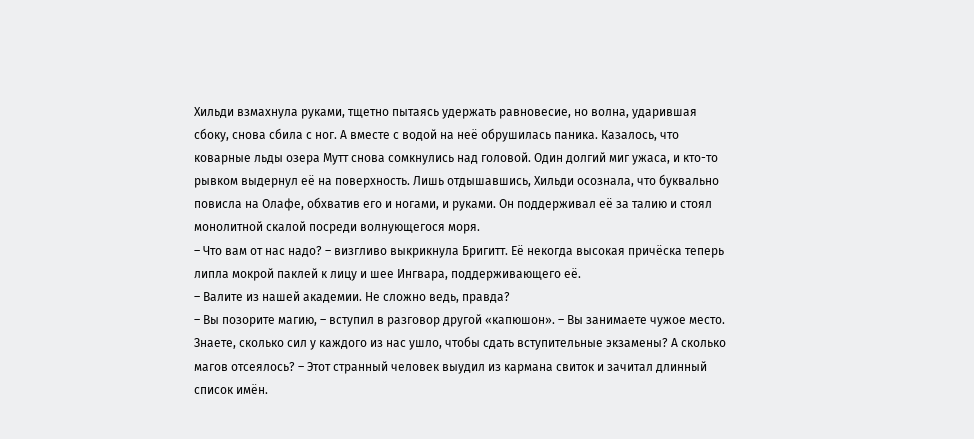Хильди взмахнула руками, тщетно пытаясь удержать равновесие, но волна, ударившая сбоку, снова сбила с ног. А вместе с водой на неё обрушилась паника. Казалось, что коварные льды озера Мутт снова сомкнулись над головой. Один долгий миг ужаса, и кто-то рывком выдернул её на поверхность. Лишь отдышавшись, Хильди осознала, что буквально повисла на Олафе, обхватив его и ногами, и руками. Он поддерживал её за талию и стоял монолитной скалой посреди волнующегося моря.
– Что вам от нас надо? – визгливо выкрикнула Бригитт. Её некогда высокая причёска теперь липла мокрой паклей к лицу и шее Ингвара, поддерживающего её.
– Валите из нашей академии. Не сложно ведь, правда?
– Вы позорите магию, – вступил в разговор другой «капюшон». – Вы занимаете чужое место. Знаете, сколько сил у каждого из нас ушло, чтобы сдать вступительные экзамены? А сколько магов отсеялось? – Этот странный человек выудил из кармана свиток и зачитал длинный список имён.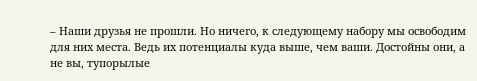– Наши друзья не прошли. Но ничего, к следующему набору мы освободим для них места. Ведь их потенциалы куда выше, чем ваши. Достойны они, а не вы, тупорылые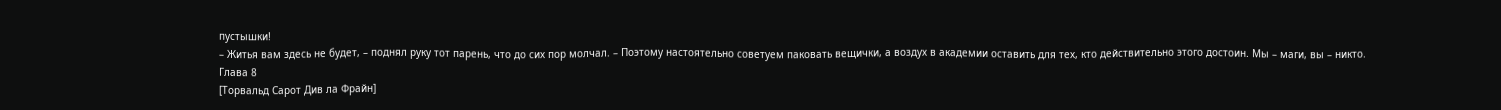пустышки!
– Житья вам здесь не будет, – поднял руку тот парень, что до сих пор молчал. – Поэтому настоятельно советуем паковать вещички, а воздух в академии оставить для тех, кто действительно этого достоин. Мы – маги, вы – никто.
Глава 8
[Торвальд Сарот Див ла Фрайн]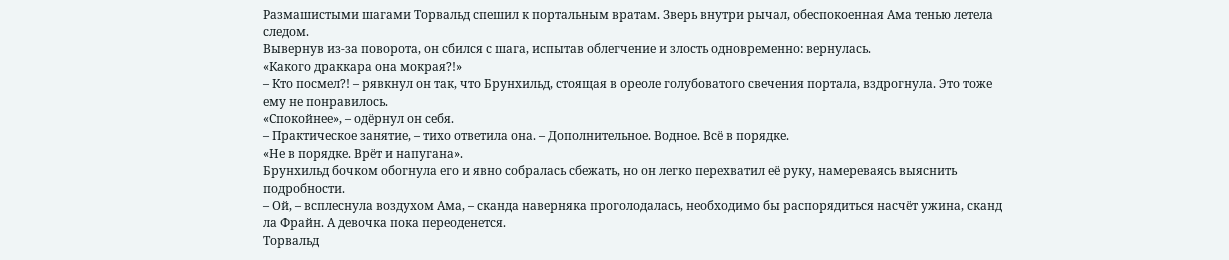Размашистыми шагами Торвальд спешил к портальным вратам. Зверь внутри рычал, обеспокоенная Ама тенью летела следом.
Вывернув из-за поворота, он сбился с шага, испытав облегчение и злость одновременно: вернулась.
«Какого драккара она мокрая?!»
– Кто посмел?! – рявкнул он так, что Брунхильд, стоящая в ореоле голубоватого свечения портала, вздрогнула. Это тоже ему не понравилось.
«Спокойнее», – одёрнул он себя.
– Практическое занятие, – тихо ответила она. – Дополнительное. Водное. Всё в порядке.
«Не в порядке. Врёт и напугана».
Брунхильд бочком обогнула его и явно собралась сбежать, но он легко перехватил её руку, намереваясь выяснить подробности.
– Ой, – всплеснула воздухом Ама, – сканда наверняка проголодалась, необходимо бы распорядиться насчёт ужина, сканд ла Фрайн. А девочка пока переоденется.
Торвальд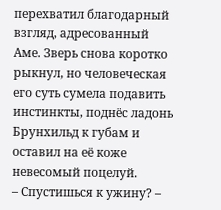перехватил благодарный взгляд, адресованный Аме. Зверь снова коротко рыкнул, но человеческая его суть сумела подавить инстинкты, поднёс ладонь Брунхильд к губам и оставил на её коже невесомый поцелуй.
– Спустишься к ужину? –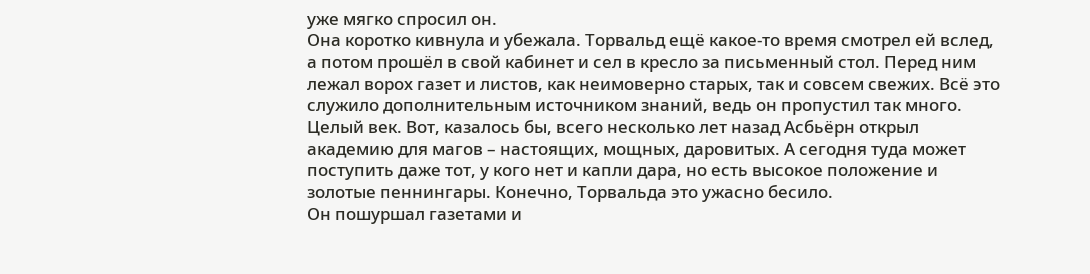уже мягко спросил он.
Она коротко кивнула и убежала. Торвальд ещё какое-то время смотрел ей вслед, а потом прошёл в свой кабинет и сел в кресло за письменный стол. Перед ним лежал ворох газет и листов, как неимоверно старых, так и совсем свежих. Всё это служило дополнительным источником знаний, ведь он пропустил так много. Целый век. Вот, казалось бы, всего несколько лет назад Асбьёрн открыл академию для магов – настоящих, мощных, даровитых. А сегодня туда может поступить даже тот, у кого нет и капли дара, но есть высокое положение и золотые пеннингары. Конечно, Торвальда это ужасно бесило.
Он пошуршал газетами и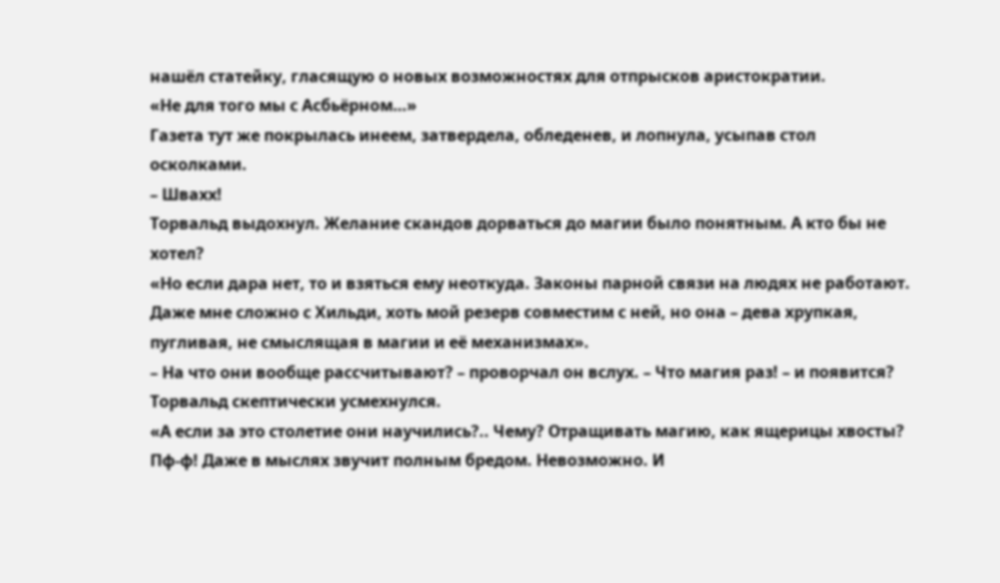нашёл статейку, гласящую о новых возможностях для отпрысков аристократии.
«Не для того мы с Асбьёрном…»
Газета тут же покрылась инеем, затвердела, обледенев, и лопнула, усыпав стол осколками.
– Швахх!
Торвальд выдохнул. Желание скандов дорваться до магии было понятным. А кто бы не хотел?
«Но если дара нет, то и взяться ему неоткуда. Законы парной связи на людях не работают. Даже мне сложно с Хильди, хоть мой резерв совместим с ней, но она – дева хрупкая, пугливая, не смыслящая в магии и её механизмах».
– На что они вообще рассчитывают? – проворчал он вслух. – Что магия раз! – и появится?
Торвальд скептически усмехнулся.
«А если за это столетие они научились?.. Чему? Отращивать магию, как ящерицы хвосты? Пф-ф! Даже в мыслях звучит полным бредом. Невозможно. И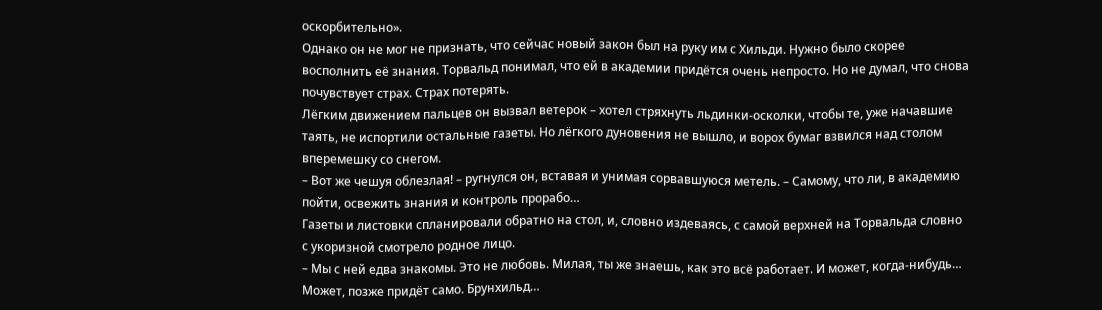оскорбительно».
Однако он не мог не признать, что сейчас новый закон был на руку им с Хильди. Нужно было скорее восполнить её знания. Торвальд понимал, что ей в академии придётся очень непросто. Но не думал, что снова почувствует страх. Страх потерять.
Лёгким движением пальцев он вызвал ветерок – хотел стряхнуть льдинки-осколки, чтобы те, уже начавшие таять, не испортили остальные газеты. Но лёгкого дуновения не вышло, и ворох бумаг взвился над столом вперемешку со снегом.
– Вот же чешуя облезлая! – ругнулся он, вставая и унимая сорвавшуюся метель. – Самому, что ли, в академию пойти, освежить знания и контроль прорабо…
Газеты и листовки спланировали обратно на стол, и, словно издеваясь, с самой верхней на Торвальда словно с укоризной смотрело родное лицо.
– Мы с ней едва знакомы. Это не любовь. Милая, ты же знаешь, как это всё работает. И может, когда-нибудь… Может, позже придёт само. Брунхильд…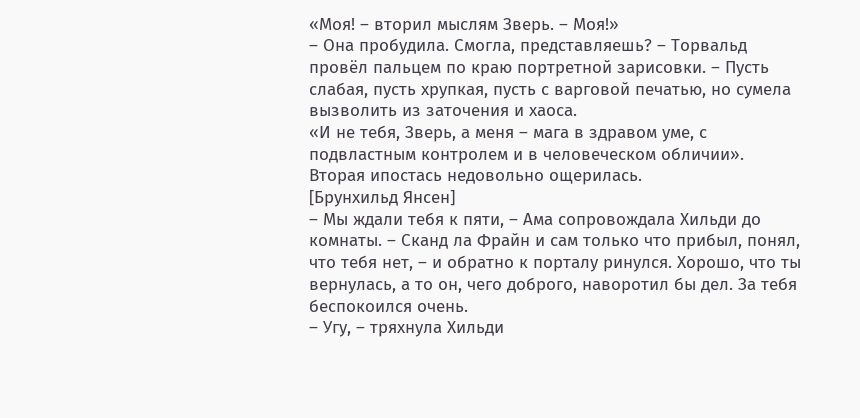«Моя! – вторил мыслям Зверь. – Моя!»
– Она пробудила. Смогла, представляешь? – Торвальд провёл пальцем по краю портретной зарисовки. – Пусть слабая, пусть хрупкая, пусть с варговой печатью, но сумела вызволить из заточения и хаоса.
«И не тебя, Зверь, а меня – мага в здравом уме, с подвластным контролем и в человеческом обличии».
Вторая ипостась недовольно ощерилась.
[Брунхильд Янсен]
– Мы ждали тебя к пяти, – Ама сопровождала Хильди до комнаты. – Сканд ла Фрайн и сам только что прибыл, понял, что тебя нет, – и обратно к порталу ринулся. Хорошо, что ты вернулась, а то он, чего доброго, наворотил бы дел. За тебя беспокоился очень.
– Угу, – тряхнула Хильди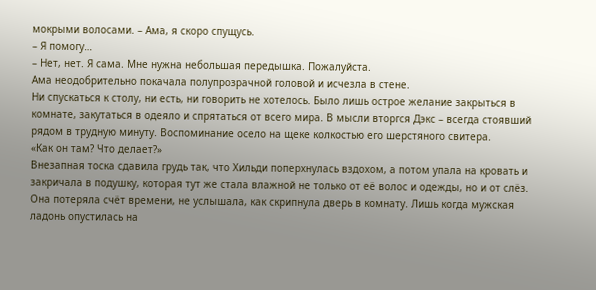мокрыми волосами. – Ама, я скоро спущусь.
– Я помогу…
– Нет, нет. Я сама. Мне нужна небольшая передышка. Пожалуйста.
Ама неодобрительно покачала полупрозрачной головой и исчезла в стене.
Ни спускаться к столу, ни есть, ни говорить не хотелось. Было лишь острое желание закрыться в комнате, закутаться в одеяло и спрятаться от всего мира. В мысли вторгся Дэкс – всегда стоявший рядом в трудную минуту. Воспоминание осело на щеке колкостью его шерстяного свитера.
«Как он там? Что делает?»
Внезапная тоска сдавила грудь так, что Хильди поперхнулась вздохом, а потом упала на кровать и закричала в подушку, которая тут же стала влажной не только от её волос и одежды, но и от слёз.
Она потеряла счёт времени, не услышала, как скрипнула дверь в комнату. Лишь когда мужская ладонь опустилась на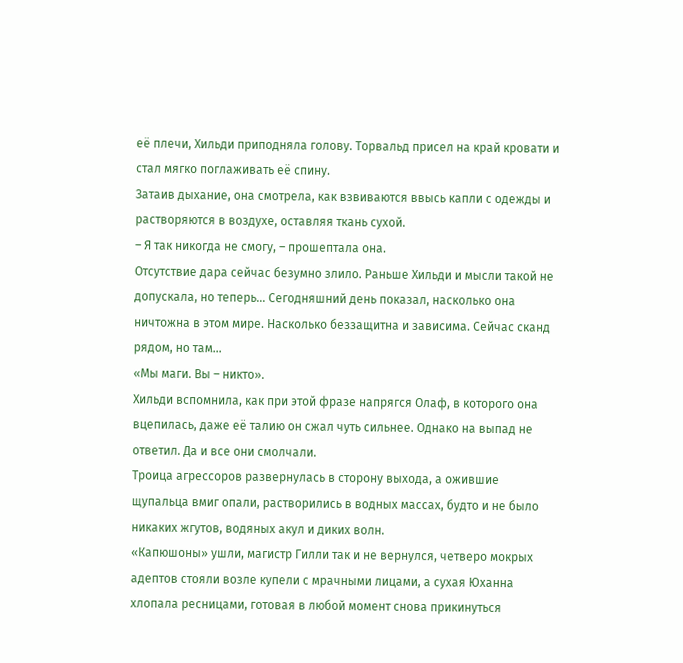её плечи, Хильди приподняла голову. Торвальд присел на край кровати и стал мягко поглаживать её спину.
Затаив дыхание, она смотрела, как взвиваются ввысь капли с одежды и растворяются в воздухе, оставляя ткань сухой.
– Я так никогда не смогу, – прошептала она.
Отсутствие дара сейчас безумно злило. Раньше Хильди и мысли такой не допускала, но теперь… Сегодняшний день показал, насколько она ничтожна в этом мире. Насколько беззащитна и зависима. Сейчас сканд рядом, но там…
«Мы маги. Вы – никто».
Хильди вспомнила, как при этой фразе напрягся Олаф, в которого она вцепилась, даже её талию он сжал чуть сильнее. Однако на выпад не ответил. Да и все они смолчали.
Троица агрессоров развернулась в сторону выхода, а ожившие щупальца вмиг опали, растворились в водных массах, будто и не было никаких жгутов, водяных акул и диких волн.
«Капюшоны» ушли, магистр Гилли так и не вернулся, четверо мокрых адептов стояли возле купели с мрачными лицами, а сухая Юханна хлопала ресницами, готовая в любой момент снова прикинуться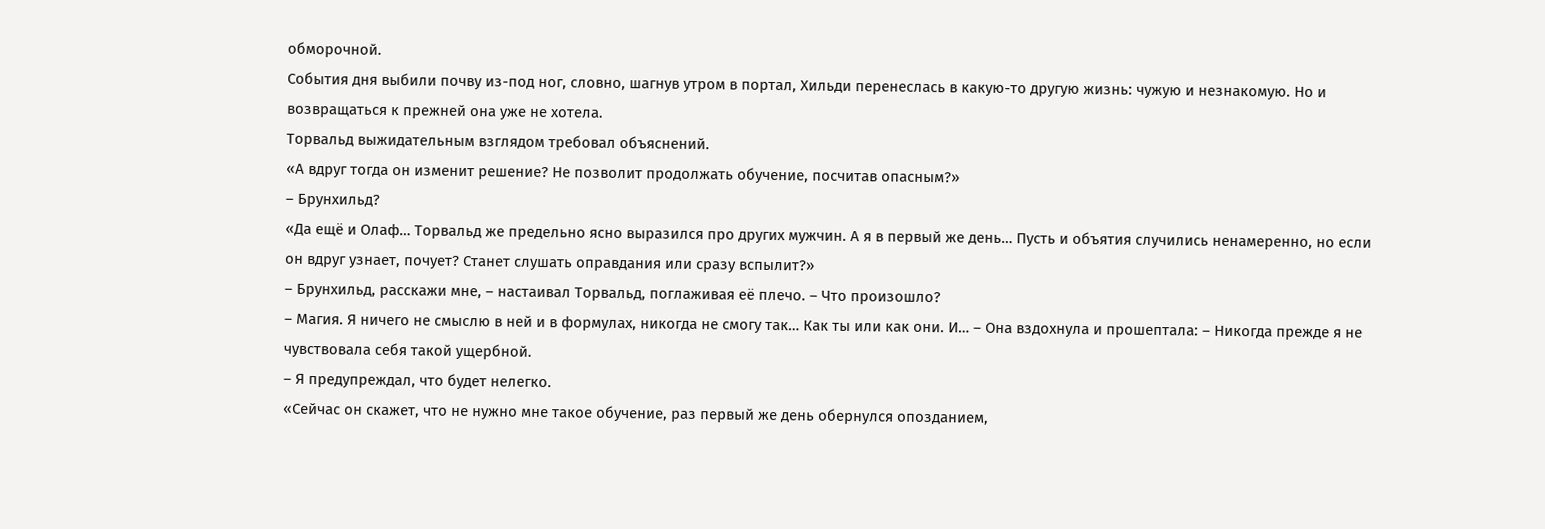обморочной.
События дня выбили почву из-под ног, словно, шагнув утром в портал, Хильди перенеслась в какую-то другую жизнь: чужую и незнакомую. Но и возвращаться к прежней она уже не хотела.
Торвальд выжидательным взглядом требовал объяснений.
«А вдруг тогда он изменит решение? Не позволит продолжать обучение, посчитав опасным?»
– Брунхильд?
«Да ещё и Олаф… Торвальд же предельно ясно выразился про других мужчин. А я в первый же день… Пусть и объятия случились ненамеренно, но если он вдруг узнает, почует? Станет слушать оправдания или сразу вспылит?»
– Брунхильд, расскажи мне, – настаивал Торвальд, поглаживая её плечо. – Что произошло?
– Магия. Я ничего не смыслю в ней и в формулах, никогда не смогу так… Как ты или как они. И… – Она вздохнула и прошептала: – Никогда прежде я не чувствовала себя такой ущербной.
– Я предупреждал, что будет нелегко.
«Сейчас он скажет, что не нужно мне такое обучение, раз первый же день обернулся опозданием,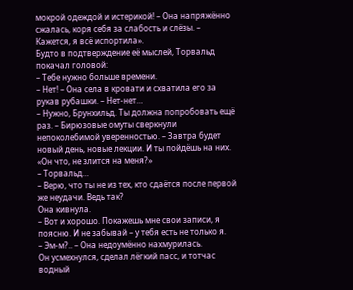мокрой одеждой и истерикой! – Она напряжённо сжалась, коря себя за слабость и слёзы. – Кажется, я всё испортила».
Будто в подтверждение её мыслей, Торвальд покачал головой:
– Тебе нужно больше времени.
– Нет! – Она села в кровати и схватила его за рукав рубашки. – Нет-нет…
– Нужно, Брунхильд. Ты должна попробовать ещё раз. – Бирюзовые омуты сверкнули непоколебимой уверенностью. – Завтра будет новый день, новые лекции. И ты пойдёшь на них.
«Он что, не злится на меня?»
– Торвальд…
– Верю, что ты не из тех, кто сдаётся после первой же неудачи. Ведь так?
Она кивнула.
– Вот и хорошо. Покажешь мне свои записи, я поясню. И не забывай – у тебя есть не только я.
– Эм-м?.. – Она недоумённо нахмурилась.
Он усмехнулся, сделал лёгкий пасс, и тотчас водный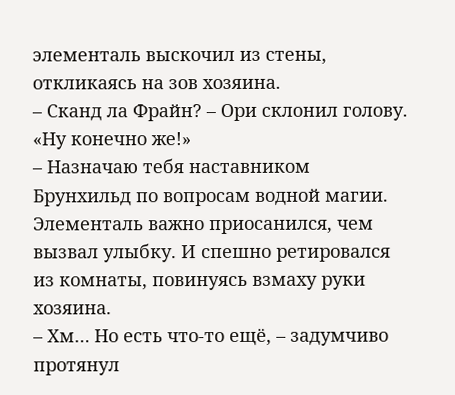элементаль выскочил из стены, откликаясь на зов хозяина.
– Сканд ла Фрайн? – Ори склонил голову.
«Ну конечно же!»
– Назначаю тебя наставником Брунхильд по вопросам водной магии.
Элементаль важно приосанился, чем вызвал улыбку. И спешно ретировался из комнаты, повинуясь взмаху руки хозяина.
– Хм… Но есть что-то ещё, – задумчиво протянул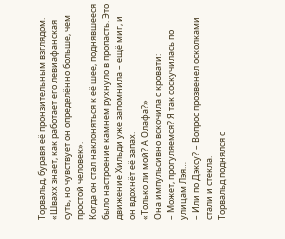Торвальд, буравя её пронзительным взглядом.
«Швахх знает, как работает его левиафанская суть, но чувствует он определённо больше, чем простой человек».
Когда он стал наклоняться к её шее, поднявшееся было настроение камнем рухнуло в пропасть. Это движение Хильди уже запомнила – ещё миг, и он вдохнёт её запах.
«Только ли мой? А Олафа?»
Она импульсивно вскочила с кровати:
– Может, прогуляемся? Я так соскучилась по улицам Лэя…
– Или по Дэксу? – Вопрос прозвенел осколками стали и стекла.
Торвальд поднялся с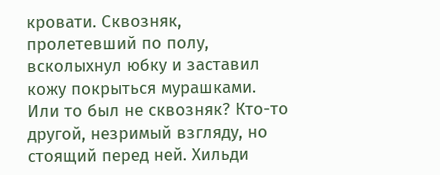кровати. Сквозняк, пролетевший по полу, всколыхнул юбку и заставил кожу покрыться мурашками. Или то был не сквозняк? Кто-то другой, незримый взгляду, но стоящий перед ней. Хильди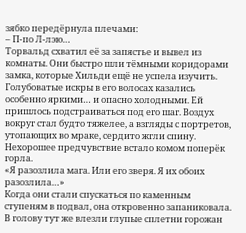зябко передёрнула плечами:
– П-по Л-лэю…
Торвальд схватил её за запястье и вывел из комнаты. Они быстро шли тёмными коридорами замка, которые Хильди ещё не успела изучить. Голубоватые искры в его волосах казались особенно яркими… и опасно холодными. Ей пришлось подстраиваться под его шаг. Воздух вокруг стал будто тяжелее, а взгляды с портретов, утопающих во мраке, сердито жгли спину.
Нехорошее предчувствие встало комом поперёк горла.
«Я разозлила мага. Или его зверя. Я их обоих разозлила…»
Когда они стали спускаться по каменным ступеням в подвал, она откровенно запаниковала. В голову тут же влезли глупые сплетни горожан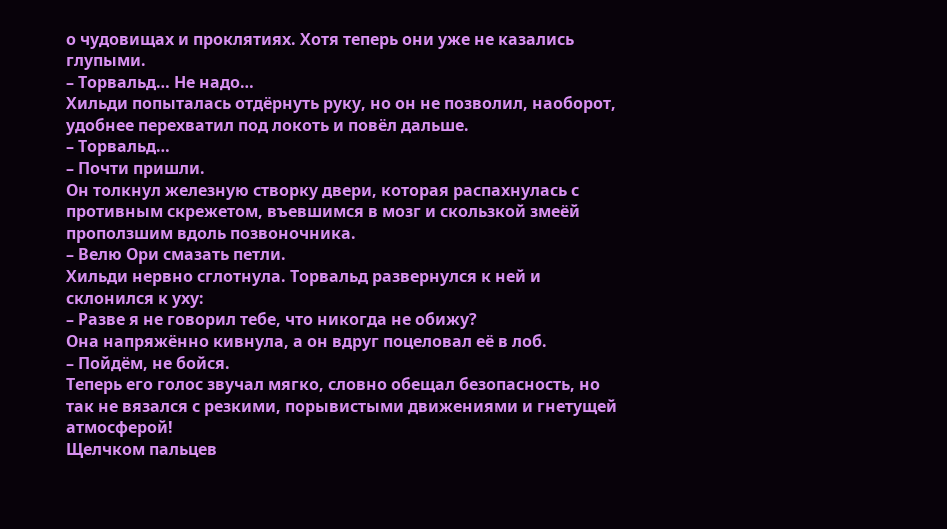о чудовищах и проклятиях. Хотя теперь они уже не казались глупыми.
– Торвальд… Не надо…
Хильди попыталась отдёрнуть руку, но он не позволил, наоборот, удобнее перехватил под локоть и повёл дальше.
– Торвальд…
– Почти пришли.
Он толкнул железную створку двери, которая распахнулась с противным скрежетом, въевшимся в мозг и скользкой змеёй проползшим вдоль позвоночника.
– Велю Ори смазать петли.
Хильди нервно сглотнула. Торвальд развернулся к ней и склонился к уху:
– Разве я не говорил тебе, что никогда не обижу?
Она напряжённо кивнула, а он вдруг поцеловал её в лоб.
– Пойдём, не бойся.
Теперь его голос звучал мягко, словно обещал безопасность, но так не вязался с резкими, порывистыми движениями и гнетущей атмосферой!
Щелчком пальцев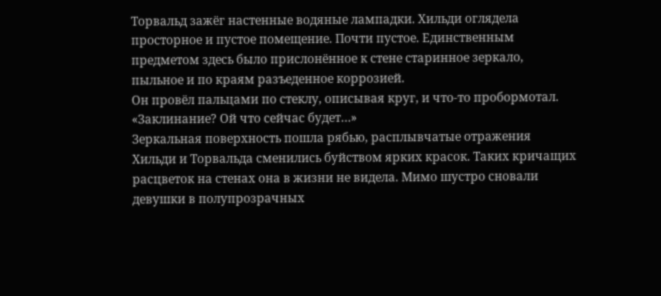Торвальд зажёг настенные водяные лампадки. Хильди оглядела просторное и пустое помещение. Почти пустое. Единственным предметом здесь было прислонённое к стене старинное зеркало, пыльное и по краям разъеденное коррозией.
Он провёл пальцами по стеклу, описывая круг, и что-то пробормотал.
«Заклинание? Ой что сейчас будет…»
Зеркальная поверхность пошла рябью, расплывчатые отражения Хильди и Торвальда сменились буйством ярких красок. Таких кричащих расцветок на стенах она в жизни не видела. Мимо шустро сновали девушки в полупрозрачных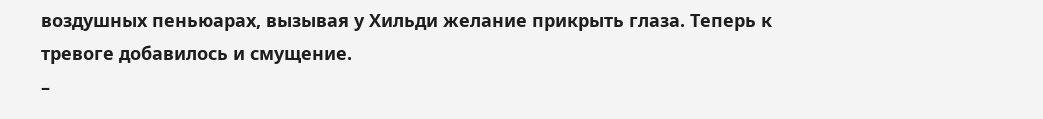воздушных пеньюарах, вызывая у Хильди желание прикрыть глаза. Теперь к тревоге добавилось и смущение.
–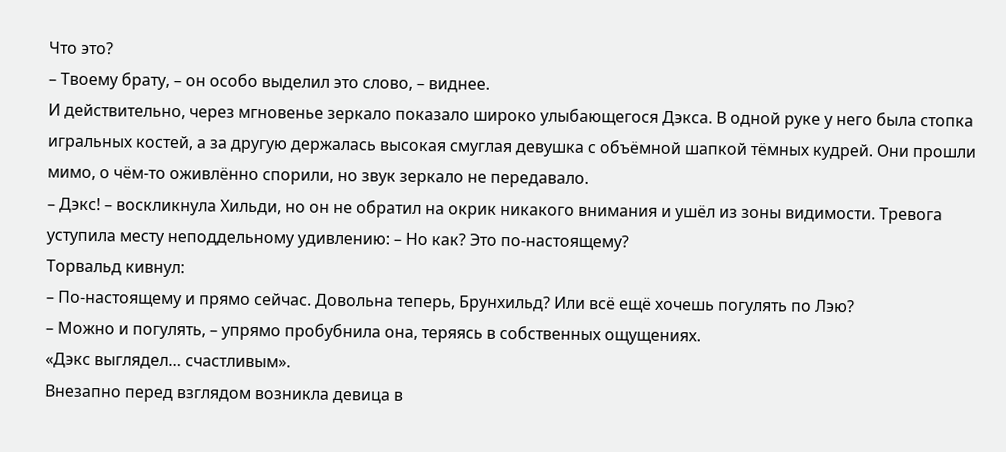Что это?
– Твоему брату, – он особо выделил это слово, – виднее.
И действительно, через мгновенье зеркало показало широко улыбающегося Дэкса. В одной руке у него была стопка игральных костей, а за другую держалась высокая смуглая девушка с объёмной шапкой тёмных кудрей. Они прошли мимо, о чём-то оживлённо спорили, но звук зеркало не передавало.
– Дэкс! – воскликнула Хильди, но он не обратил на окрик никакого внимания и ушёл из зоны видимости. Тревога уступила месту неподдельному удивлению: – Но как? Это по-настоящему?
Торвальд кивнул:
– По-настоящему и прямо сейчас. Довольна теперь, Брунхильд? Или всё ещё хочешь погулять по Лэю?
– Можно и погулять, – упрямо пробубнила она, теряясь в собственных ощущениях.
«Дэкс выглядел… счастливым».
Внезапно перед взглядом возникла девица в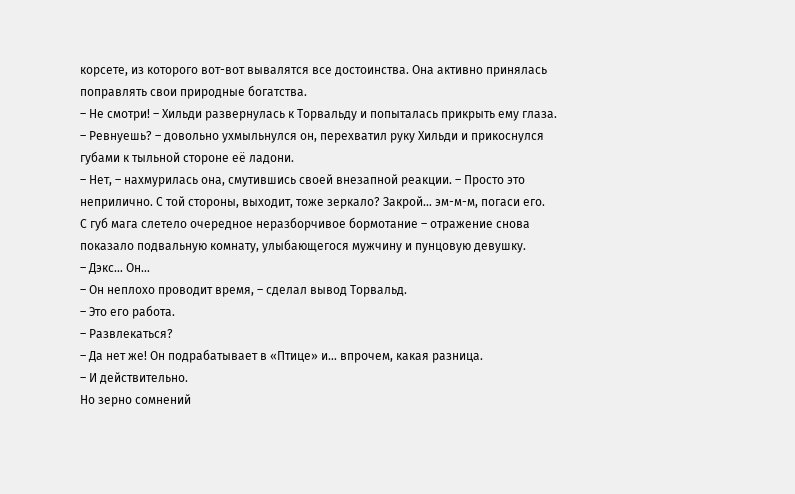корсете, из которого вот-вот вывалятся все достоинства. Она активно принялась поправлять свои природные богатства.
– Не смотри! – Хильди развернулась к Торвальду и попыталась прикрыть ему глаза.
– Ревнуешь? – довольно ухмыльнулся он, перехватил руку Хильди и прикоснулся губами к тыльной стороне её ладони.
– Нет, – нахмурилась она, смутившись своей внезапной реакции. – Просто это неприлично. С той стороны, выходит, тоже зеркало? Закрой… эм-м-м, погаси его.
С губ мага слетело очередное неразборчивое бормотание – отражение снова показало подвальную комнату, улыбающегося мужчину и пунцовую девушку.
– Дэкс… Он…
– Он неплохо проводит время, – сделал вывод Торвальд.
– Это его работа.
– Развлекаться?
– Да нет же! Он подрабатывает в «Птице» и… впрочем, какая разница.
– И действительно.
Но зерно сомнений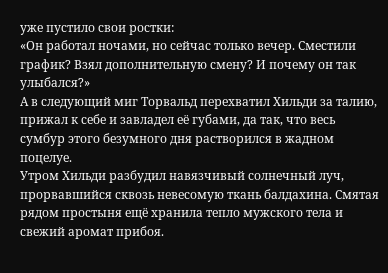уже пустило свои ростки:
«Он работал ночами, но сейчас только вечер. Сместили график? Взял дополнительную смену? И почему он так улыбался?»
А в следующий миг Торвальд перехватил Хильди за талию, прижал к себе и завладел её губами, да так, что весь сумбур этого безумного дня растворился в жадном поцелуе.
Утром Хильди разбудил навязчивый солнечный луч, прорвавшийся сквозь невесомую ткань балдахина. Смятая рядом простыня ещё хранила тепло мужского тела и свежий аромат прибоя.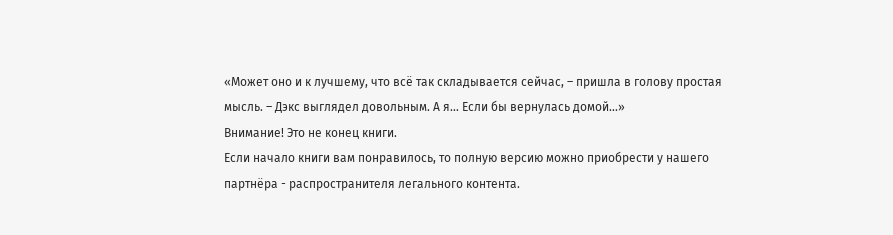«Может оно и к лучшему, что всё так складывается сейчас, – пришла в голову простая мысль. – Дэкс выглядел довольным. А я… Если бы вернулась домой…»
Внимание! Это не конец книги.
Если начало книги вам понравилось, то полную версию можно приобрести у нашего партнёра - распространителя легального контента.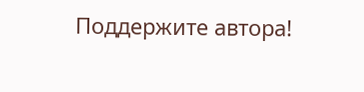Поддержите автора!